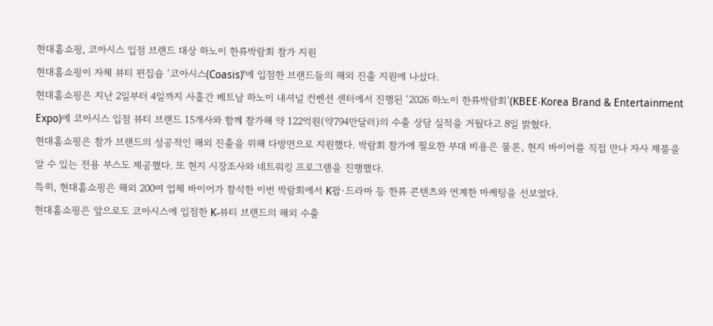현대홈쇼핑, 코아시스 입점 브랜드 대상 하노이 한류박람회 참가 지원
현대홈쇼핑이 자체 뷰티 편집숍 ‘코아시스(Coasis)’에 입점한 브랜드들의 해외 진출 지원에 나섰다.
현대홈쇼핑은 지난 2일부터 4일까지 사흘간 베트남 하노이 내셔널 컨벤션 센터에서 진행된 ‘2026 하노이 한류박람회’(KBEE‧Korea Brand & Entertainment Expo)에 코아시스 입점 뷰티 브랜드 15개사와 함께 참가해 약 122억원(약794만달러)의 수출 상담 실적을 거뒀다고 8일 밝혔다.
현대홈쇼핑은 참가 브랜드의 성공적인 해외 진출을 위해 다방면으로 지원했다. 박람회 참가에 필요한 부대 비용은 물론, 현지 바이어를 직접 만나 자사 제품을 알 수 있는 전용 부스도 제공했다. 또 현지 시장조사와 네트워킹 프로그램을 진행했다.
특히, 현대홈쇼핑은 해외 200여 업체 바이어가 참석한 이번 박람회에서 K팝·드라마 등 한류 콘텐츠와 연계한 마케팅을 선보였다.
현대홈쇼핑은 앞으로도 코아시스에 입점한 K-뷰티 브랜드의 해외 수출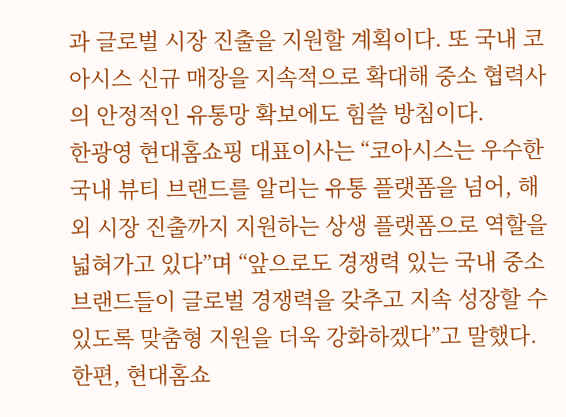과 글로벌 시장 진출을 지원할 계획이다. 또 국내 코아시스 신규 매장을 지속적으로 확대해 중소 협력사의 안정적인 유통망 확보에도 힘쓸 방침이다.
한광영 현대홈쇼핑 대표이사는 “코아시스는 우수한 국내 뷰티 브랜드를 알리는 유통 플랫폼을 넘어, 해외 시장 진출까지 지원하는 상생 플랫폼으로 역할을 넓혀가고 있다”며 “앞으로도 경쟁력 있는 국내 중소 브랜드들이 글로벌 경쟁력을 갖추고 지속 성장할 수 있도록 맞춤형 지원을 더욱 강화하겠다”고 말했다.
한편, 현대홈쇼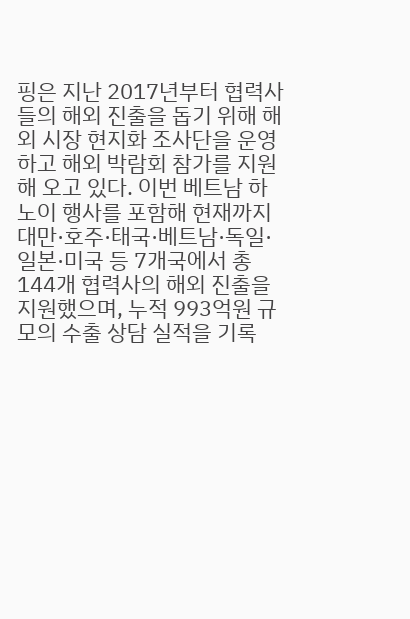핑은 지난 2017년부터 협력사들의 해외 진출을 돕기 위해 해외 시장 현지화 조사단을 운영하고 해외 박람회 참가를 지원해 오고 있다. 이번 베트남 하노이 행사를 포함해 현재까지 대만·호주·태국·베트남·독일·일본·미국 등 7개국에서 총 144개 협력사의 해외 진출을 지원했으며, 누적 993억원 규모의 수출 상담 실적을 기록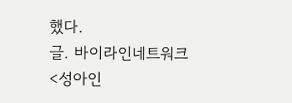했다.
글. 바이라인네트워크
<성아인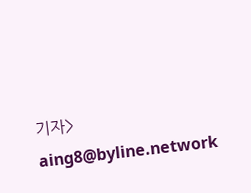기자> aing8@byline.network